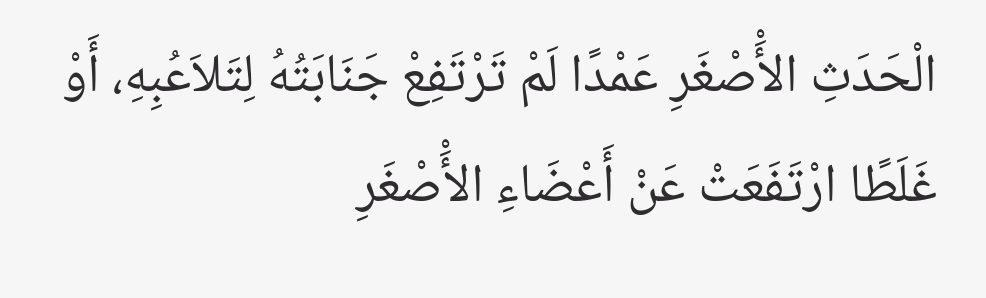الْحَدَثِ الأَْصْغَرِ عَمْدًا لَمْ تَرْتَفِعْ جَنَابَتُهُ لِتَلاَعُبِهِ، أَوْ غَلَطًا ارْتَفَعَتْ عَنْ أَعْضَاءِ الأَْصْغَرِ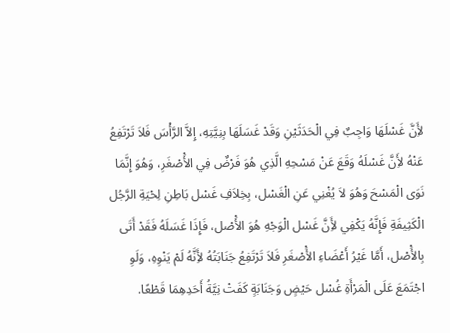لأَِنَّ غَسْلَهَا وَاجِبٌ فِي الْحَدَثَيْنِ وَقَدْ غَسَلَهَا بِنِيَّتِهِ، إِلاَّ الرَّأْسَ فَلاَ تَرْتَفِعُ عَنْهُ لأَِنَّ غَسْلَهُ وَقَعَ عَنْ مَسْحِهِ الَّذِي هُوَ فَرْضٌ فِي الأَْصْغَرِ، وَهُوَ إِنَّمَا نَوَى الْمَسْحَ وَهُوَ لاَ يُغْنِي عَنِ الْغَسْل، بِخِلاَفِ غَسْل بَاطِنِ لِحْيَةِ الرَّجُل الْكَثِيفَةِ فَإِنَّهُ يَكْفِي لأَِنَّ غَسْل الْوَجْهِ هُوَ الأَْصْل، فَإِذَا غَسَلَهُ فَقَدْ أَتَى بِالأَْصْل، أَمَّا غَيْرُ أَعْضَاءِ الأَْصْغَرِ فَلاَ تَرْتَفِعُ جَنَابَتُهُ لأَِنَّهُ لَمْ يَنْوِهِ، وَلَوِ اجْتَمَعَ عَلَى الْمَرْأَةِ غُسْل حَيْضٍ وَجَنَابَةٍ كَفَتْ نِيَّةُ أَحَدِهِمَا قَطْعًا.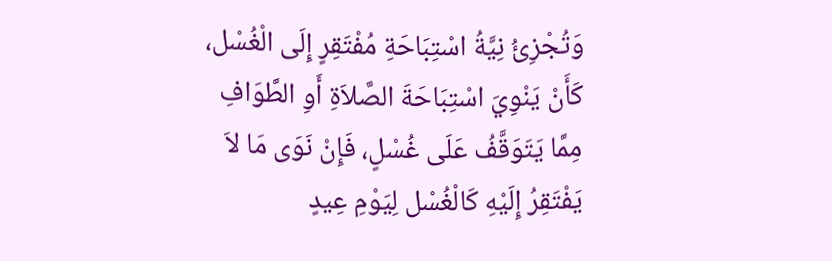وَتُجْزِئُ نِيَّةُ اسْتِبَاحَةِ مُفْتَقِرٍ إِلَى الْغُسْل، كَأَنْ يَنْوِيَ اسْتِبَاحَةَ الصَّلاَةِ أَوِ الطَّوَافِ مِمَّا يَتَوَقَّفُ عَلَى غُسْلٍ، فَإِنْ نَوَى مَا لاَ يَفْتَقِرُ إِلَيْهِ كَالْغُسْل لِيَوْمِ عِيدٍ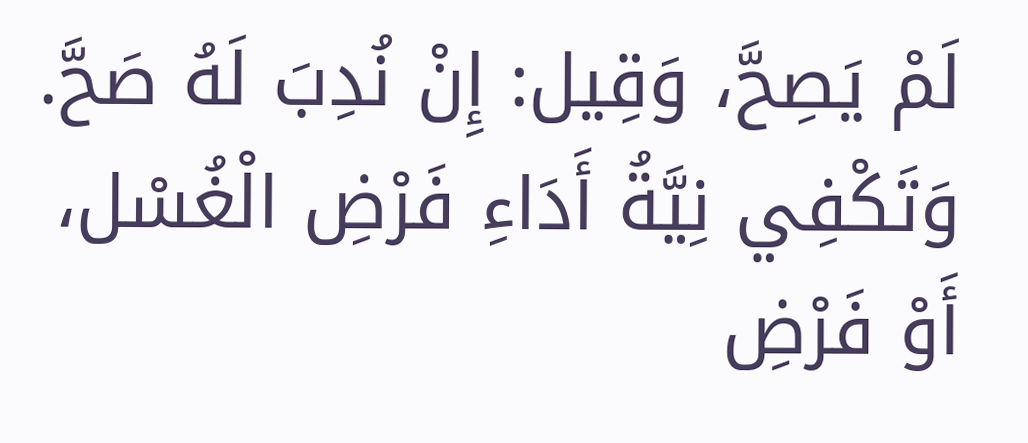لَمْ يَصِحَّ، وَقِيل: إِنْ نُدِبَ لَهُ صَحَّ.
وَتَكْفِي نِيَّةُ أَدَاءِ فَرْضِ الْغُسْل، أَوْ فَرْضِ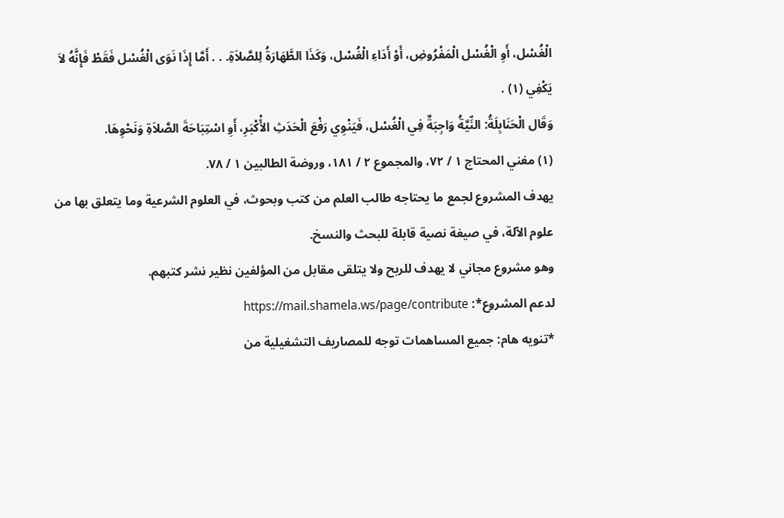الْغُسْل، أَوِ الْغُسْل الْمَفْرُوضِ، أَوْ أَدَاءِ الْغُسْل، وَكَذَا الطَّهَارَةُ لِلصَّلاَةِ. . . أَمَّا إِذَا نَوَى الْغُسْل فَقَطْ فَإِنَّهُ لاَ يَكْفِي (١) .
وَقَال الْحَنَابِلَةُ: النِّيَّةُ وَاجِبَةٌ فِي الْغُسْل، فَيَنْوِي رَفْعَ الْحَدَثِ الأَْكْبَرِ، أَوِ اسْتِبَاحَةَ الصَّلاَةِ وَنَحْوِهَا.
(١) مغني المحتاج ١ / ٧٢، والمجموع ٢ / ١٨١، وروضة الطالبين ١ / ٧٨.
يهدف المشروع لجمع ما يحتاجه طالب العلم من كتب وبحوث، في العلوم الشرعية وما يتعلق بها من علوم الآلة، في صيغة نصية قابلة للبحث والنسخ.
وهو مشروع مجاني لا يهدف للربح ولا يتلقى مقابل من المؤلفين نظير نشر كتبهم.
لدعم المشروع*: https://mail.shamela.ws/page/contribute
*تنويه هام: جميع المساهمات توجه للمصاريف التشغيلية من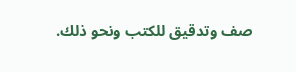صف وتدقيق للكتب ونحو ذلك.